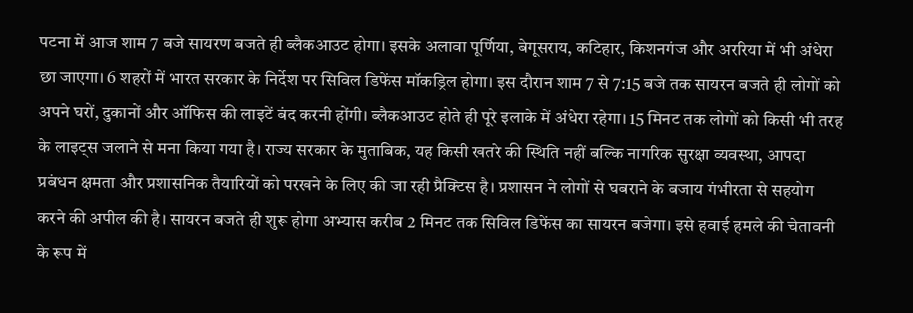पटना में आज शाम 7 बजे सायरण बजते ही ब्लैकआउट होगा। इसके अलावा पूर्णिया, बेगूसराय, कटिहार, किशनगंज और अररिया में भी अंधेरा छा जाएगा। 6 शहरों में भारत सरकार के निर्देश पर सिविल डिफेंस मॉकड्रिल होगा। इस दौरान शाम 7 से 7:15 बजे तक सायरन बजते ही लोगों को अपने घरों, दुकानों और ऑफिस की लाइटें बंद करनी होंगी। ब्लैकआउट होते ही पूरे इलाके में अंधेरा रहेगा। 15 मिनट तक लोगों को किसी भी तरह के लाइट्स जलाने से मना किया गया है। राज्य सरकार के मुताबिक, यह किसी खतरे की स्थिति नहीं बल्कि नागरिक सुरक्षा व्यवस्था, आपदा प्रबंधन क्षमता और प्रशासनिक तैयारियों को परखने के लिए की जा रही प्रैक्टिस है। प्रशासन ने लोगों से घबराने के बजाय गंभीरता से सहयोग करने की अपील की है। सायरन बजते ही शुरू होगा अभ्यास करीब 2 मिनट तक सिविल डिफेंस का सायरन बजेगा। इसे हवाई हमले की चेतावनी के रूप में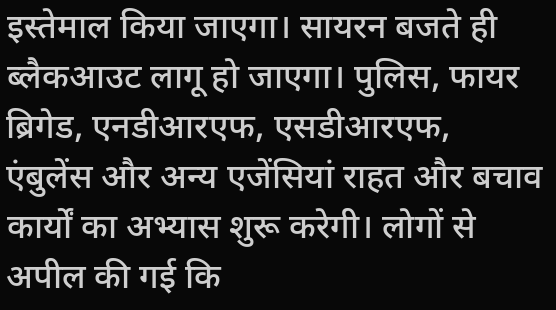इस्तेमाल किया जाएगा। सायरन बजते ही ब्लैकआउट लागू हो जाएगा। पुलिस, फायर ब्रिगेड, एनडीआरएफ, एसडीआरएफ, एंबुलेंस और अन्य एजेंसियां राहत और बचाव कार्यों का अभ्यास शुरू करेगी। लोगों से अपील की गई कि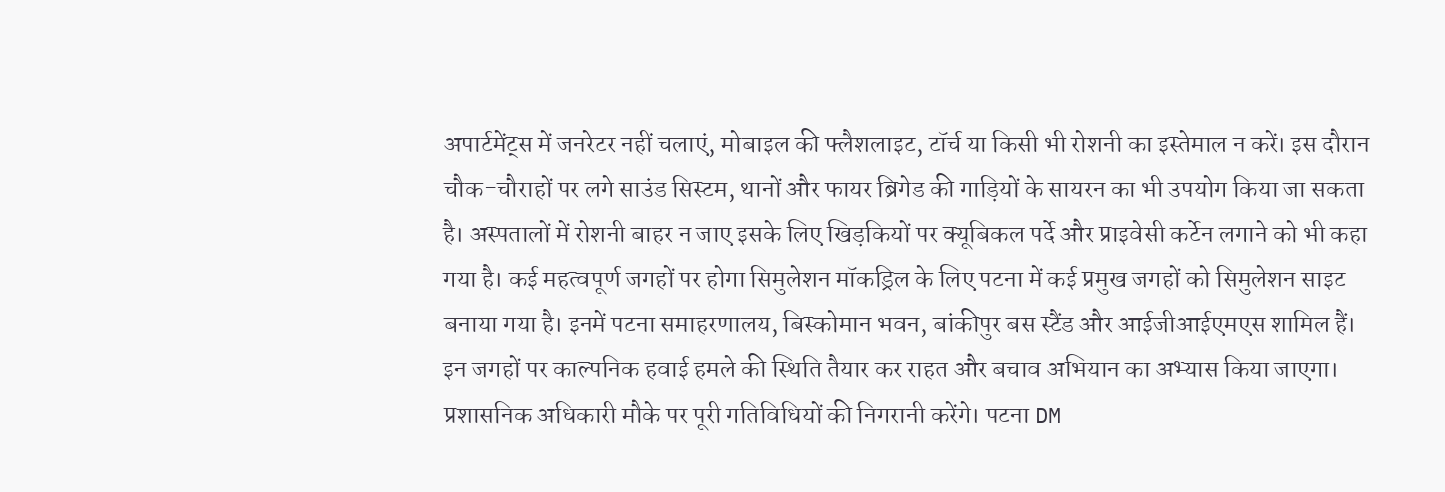अपार्टमेंट्स में जनरेटर नहीं चलाएं, मोबाइल की फ्लैशलाइट, टॉर्च या किसी भी रोशनी का इस्तेमाल न करें। इस दौरान चौक-चौराहों पर लगे साउंड सिस्टम, थानों और फायर ब्रिगेड की गाड़ियों के सायरन का भी उपयोग किया जा सकता है। अस्पतालों में रोशनी बाहर न जाए इसके लिए खिड़कियों पर क्यूबिकल पर्दे और प्राइवेसी कर्टेन लगाने को भी कहा गया है। कई महत्वपूर्ण जगहों पर होगा सिमुलेशन मॉकड्रिल के लिए पटना में कई प्रमुख जगहों को सिमुलेशन साइट बनाया गया है। इनमें पटना समाहरणालय, बिस्कोमान भवन, बांकीपुर बस स्टैंड और आईजीआईएमएस शामिल हैं। इन जगहों पर काल्पनिक हवाई हमले की स्थिति तैयार कर राहत और बचाव अभियान का अभ्यास किया जाएगा। प्रशासनिक अधिकारी मौके पर पूरी गतिविधियों की निगरानी करेंगे। पटना DM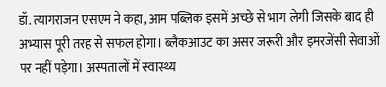डॉ. त्यागराजन एसएम ने कहा, आम पब्लिक इसमें अच्छे से भाग लेगी जिसके बाद ही अभ्यास पूरी तरह से सफल होगा। ब्लैकआउट का असर जरूरी और इमरजेंसी सेवाओं पर नहीं पड़ेगा। अस्पतालों में स्वास्थ्य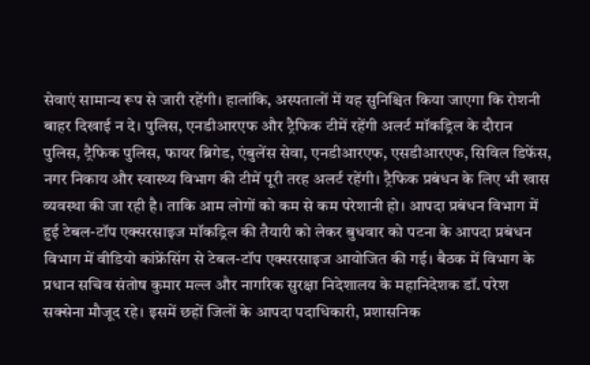सेवाएं सामान्य रूप से जारी रहेंगी। हालांकि, अस्पतालों में यह सुनिश्चित किया जाएगा कि रोशनी बाहर दिखाई न दे। पुलिस, एनडीआरएफ और ट्रैफिक टीमें रहेंगी अलर्ट मॉकड्रिल के दौरान पुलिस, ट्रैफिक पुलिस, फायर ब्रिगेड, एंबुलेंस सेवा, एनडीआरएफ, एसडीआरएफ, सिविल डिफेंस, नगर निकाय और स्वास्थ्य विभाग की टीमें पूरी तरह अलर्ट रहेंगी। ट्रैफिक प्रबंधन के लिए भी खास व्यवस्था की जा रही है। ताकि आम लोगों को कम से कम परेशानी हो। आपदा प्रबंधन विभाग में हुई टेबल-टॉप एक्सरसाइज मॉकड्रिल की तैयारी को लेकर बुधवार को पटना के आपदा प्रबंधन विभाग में वीडियो कांफ्रेंसिंग से टेबल-टॉप एक्सरसाइज आयोजित की गई। बैठक में विभाग के प्रधान सचिव संतोष कुमार मल्ल और नागरिक सुरक्षा निदेशालय के महानिदेशक डॉ. परेश सक्सेना मौजूद रहे। इसमें छहों जिलों के आपदा पदाधिकारी, प्रशासनिक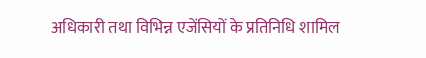अधिकारी तथा विभिन्न एजेंसियों के प्रतिनिधि शामिल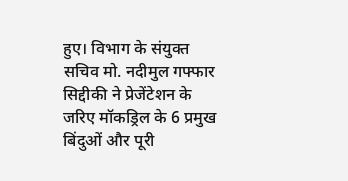हुए। विभाग के संयुक्त सचिव मो. नदीमुल गफ्फार सिद्दीकी ने प्रेजेंटेशन के जरिए मॉकड्रिल के 6 प्रमुख बिंदुओं और पूरी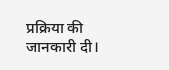प्रक्रिया की जानकारी दी।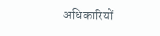अधिकारियों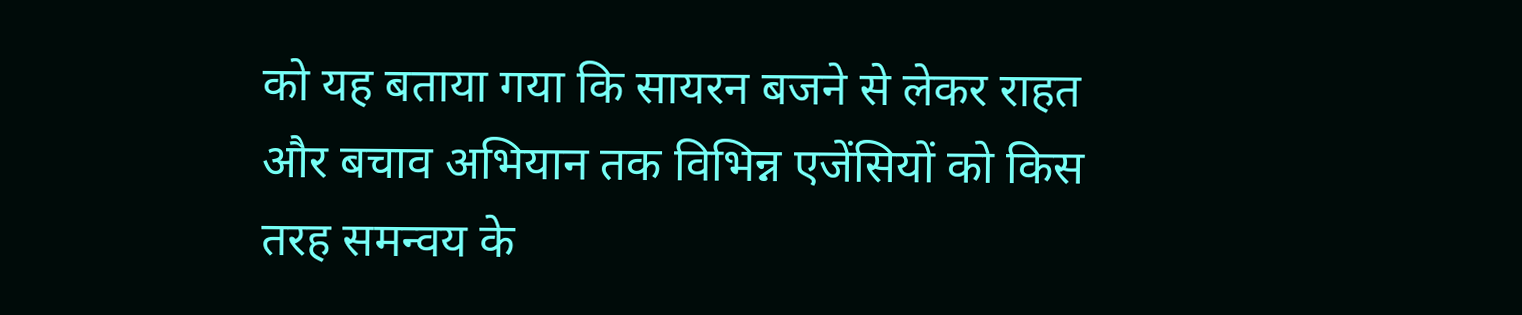को यह बताया गया कि सायरन बजने से लेकर राहत और बचाव अभियान तक विभिन्न एजेंसियों को किस तरह समन्वय के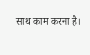साथ काम करना है।